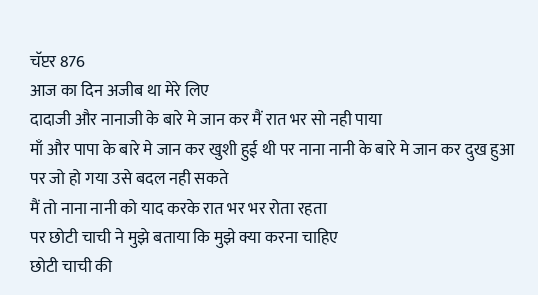चॅप्टर 876
आज का दिन अजीब था मेरे लिए
दादाजी और नानाजी के बारे मे जान कर मैं रात भर सो नही पाया
माँ और पापा के बारे मे जान कर खुशी हुई थी पर नाना नानी के बारे मे जान कर दुख हुआ
पर जो हो गया उसे बदल नही सकते
मैं तो नाना नानी को याद करके रात भर भर रोता रहता
पर छोटी चाची ने मुझे बताया कि मुझे क्या करना चाहिए
छोटी चाची की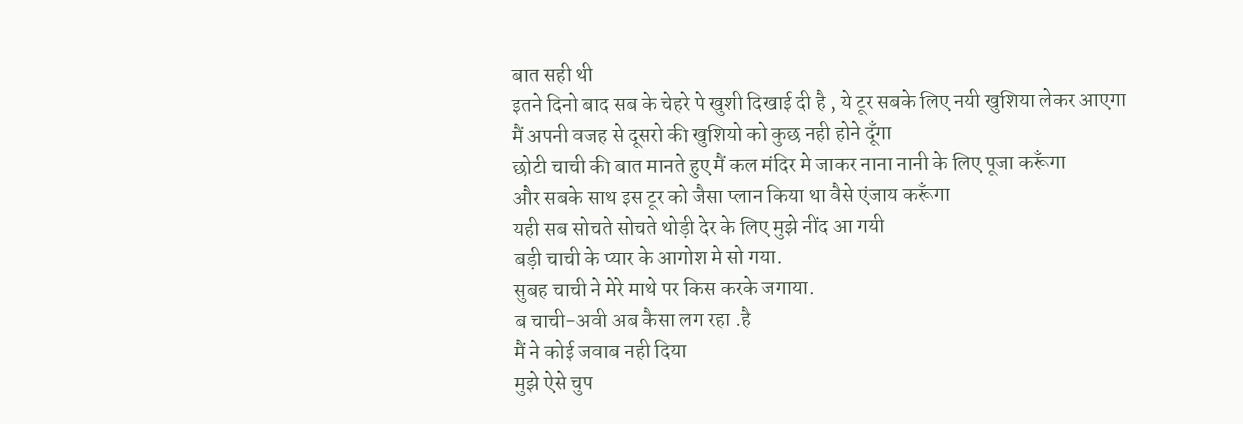बात सही थी
इतने दिनो बाद सब के चेहरे पे खुशी दिखाई दी है , ये टूर सबके लिए नयी खुशिया लेकर आएगा
मैं अपनी वजह से दूसरो की खुशियो को कुछ नही होने दूँगा
छोटी चाची की बात मानते हुए मैं कल मंदिर मे जाकर नाना नानी के लिए पूजा करूँगा
और सबके साथ इस टूर को जैसा प्लान किया था वैसे एंजाय करूँगा
यही सब सोचते सोचते थोड़ी देर के लिए मुझे नींद आ गयी
बड़ी चाची के प्यार के आगोश मे सो गया.
सुबह चाची ने मेरे माथे पर किस करके जगाया.
ब चाची-अवी अब कैसा लग रहा .है
मैं ने कोई जवाब नही दिया
मुझे ऐसे चुप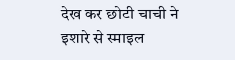देख कर छोटी चाची ने इशारे से स्माइल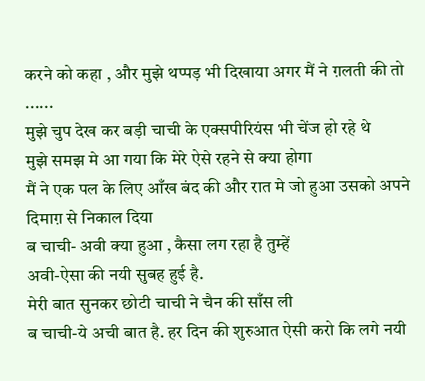करने को कहा , और मुझे थप्पड़ भी दिखाया अगर मैं ने ग़लती की तो ......
मुझे चुप देख कर बड़ी चाची के एक्सपीरियंस भी चेंज हो रहे थे
मुझे समझ मे आ गया कि मेरे ऐसे रहने से क्या होगा
मैं ने एक पल के लिए आँख बंद की और रात मे जो हुआ उसको अपने दिमाग़ से निकाल दिया
ब चाची- अवी क्या हुआ , कैसा लग रहा है तुम्हें
अवी-ऐसा की नयी सुबह हुई है.
मेरी बात सुनकर छोटी चाची ने चैन की साँस ली
ब चाची-ये अची बात है. हर दिन की शुरुआत ऐसी करो कि लगे नयी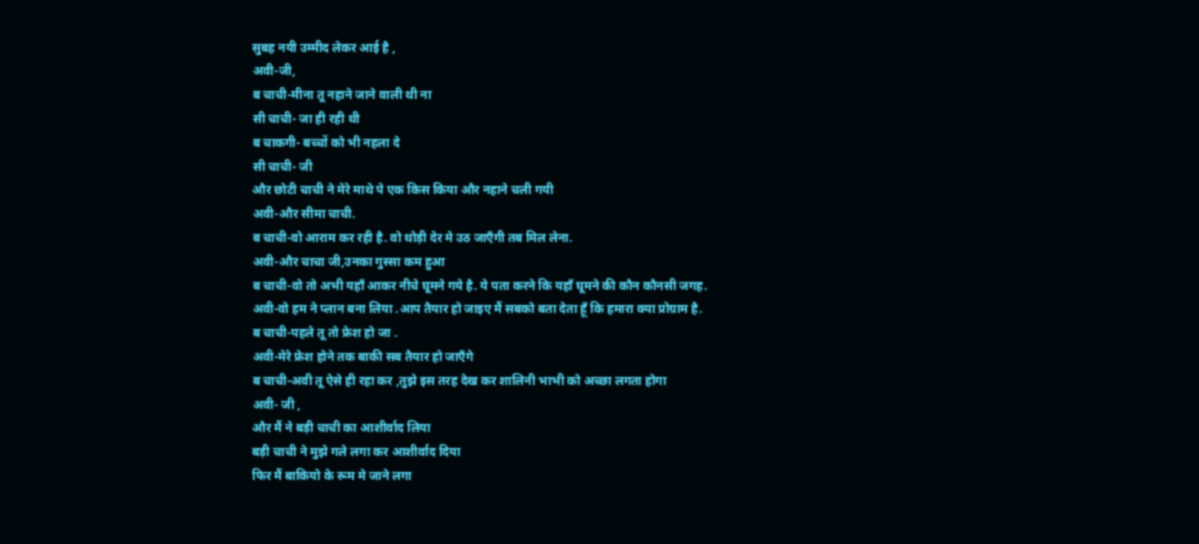सुबह नयी उम्मीद लेकर आई है ,
अवी-जी,
ब चाची-मीना तू नहाने जाने वाली थी ना
सी चाची- जा ही रही थी
ब चाकगी- बच्चों को भी नहला दे
सी चाची- जी
और छोटी चाची ने मेरे माथे पे एक किस किया और नहाने चली गयी
अवी-और सीमा चाची.
ब चाची-वो आराम कर रही है. वो थोड़ी देर मे उठ जाएँगी तब मिल लेना.
अवी-और चाचा जी,उनका गुस्सा कम हुआ
ब चाची-वो तो अभी यहाँ आकर नीचे घूमने गये है. ये पता करने कि यहाँ घूमने की कौन कौनसी जगह.
अवी-वो हम ने प्लान बना लिया .आप तैयार हो जाइए मैं सबको बता देता हूँ कि हमारा क्या प्रोग्राम है.
ब चाची-पहले तू तो फ्रेश हो जा .
अवी-मेरे फ्रेश होने तक बाकी सब तैयार हो जाएँगे
ब चाची-अवी तू ऐसे ही रहा कर ,तुझे इस तरह देख कर शालिनी भाभी को अच्छा लगता होगा
अवी- जी ,
और मैं ने बड़ी चाची का आशीर्वाद लिया
बड़ी चाची ने मुझे गले लगा कर आशीर्वाद दिया
फिर मैं बाकियो के रूम मे जाने लगा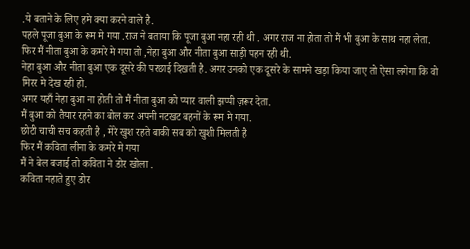.ये बताने के लिए हमे क्या करने वाले है.
पहले पूजा बुआ के रूम मे गया .राज ने बताया कि पूजा बुआ नहा रही थी . अगर राज ना होता तो मैं भी बुआ के साथ नहा लेता.
फिर मैं नीता बुआ के कमरे मे गया तो ,नेहा बुआ और नीता बुआ साड़ी पहन रही थी.
नेहा बुआ और नीता बुआ एक दूसरे की परछाई दिखती है. अगर उनको एक दूसरे के सामने खड़ा किया जाए तो ऐसा लगेगा कि वो मिरर मे देख रही हो.
अगर यहाँ नेहा बुआ ना होती तो मैं नीता बुआ को प्यार वाली झप्पी ज़रूर देता.
मैं बुआ को तैयार रहने का बोल कर अपनी नटखट बहनों के रूम मे गया.
छोटी चाची सच कहती है , मेरे खुश रहते बाकी सब को खुशी मिलती है
फिर मैं कविता लीना के कमरे मे गया
मैं ने बेल बजाई तो कविता ने डोर खोला .
कविता नहाते हुए डोर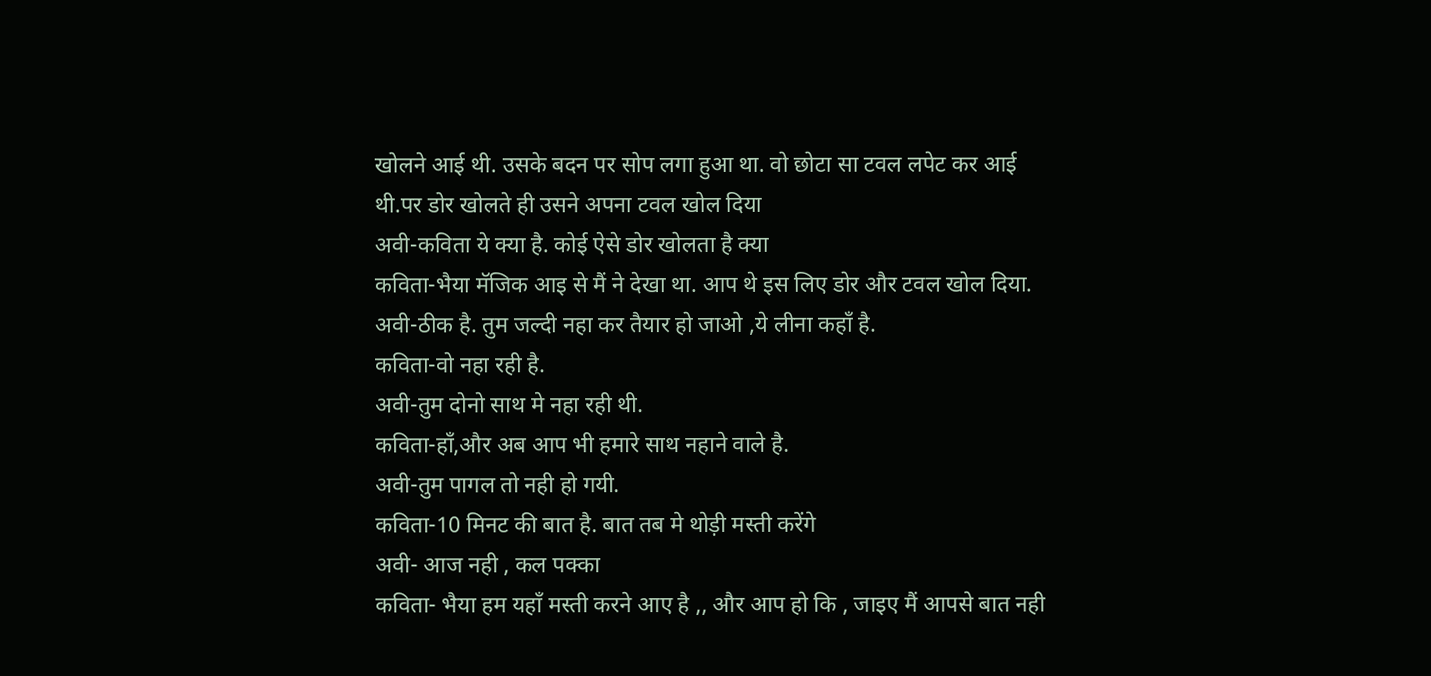खोलने आई थी. उसके बदन पर सोप लगा हुआ था. वो छोटा सा टवल लपेट कर आई थी.पर डोर खोलते ही उसने अपना टवल खोल दिया
अवी-कविता ये क्या है. कोई ऐसे डोर खोलता है क्या
कविता-भैया मॅजिक आइ से मैं ने देखा था. आप थे इस लिए डोर और टवल खोल दिया.
अवी-ठीक है. तुम जल्दी नहा कर तैयार हो जाओ ,ये लीना कहाँ है.
कविता-वो नहा रही है.
अवी-तुम दोनो साथ मे नहा रही थी.
कविता-हाँ,और अब आप भी हमारे साथ नहाने वाले है.
अवी-तुम पागल तो नही हो गयी.
कविता-10 मिनट की बात है. बात तब मे थोड़ी मस्ती करेंगे
अवी- आज नही , कल पक्का
कविता- भैया हम यहाँ मस्ती करने आए है ,, और आप हो कि , जाइए मैं आपसे बात नही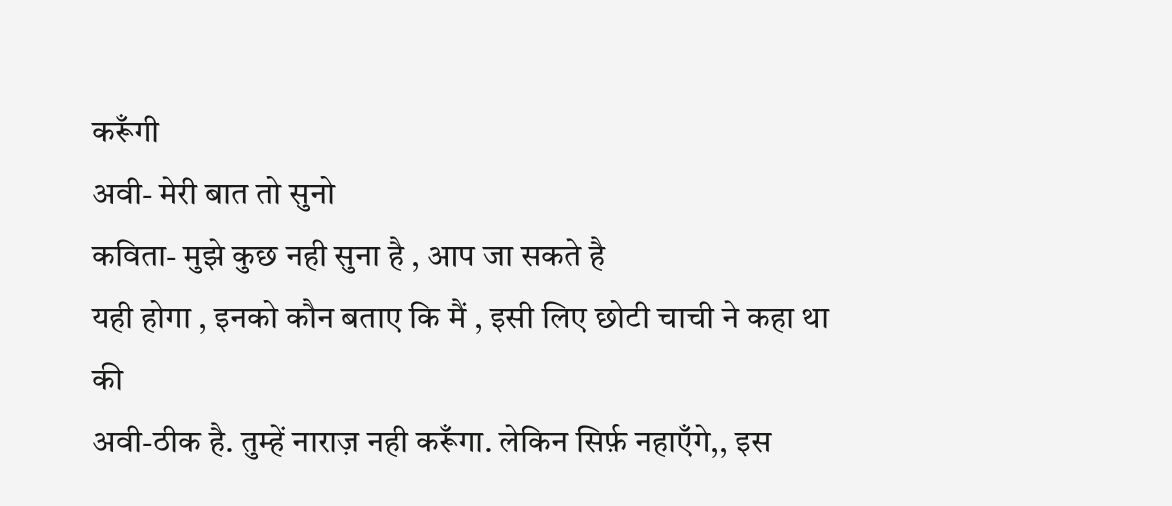करूँगी
अवी- मेरी बात तो सुनो
कविता- मुझे कुछ नही सुना है , आप जा सकते है
यही होगा , इनको कौन बताए कि मैं , इसी लिए छोटी चाची ने कहा था की
अवी-ठीक है. तुम्हें नाराज़ नही करूँगा. लेकिन सिर्फ़ नहाएँगे,, इस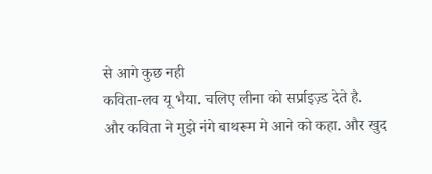से आगे कुछ नही
कविता-लव यू भैया. चलिए लीना को सर्प्राइज़्ड देते है.
और कविता ने मुझे नंगे बाथरूम मे आने को कहा. और खुद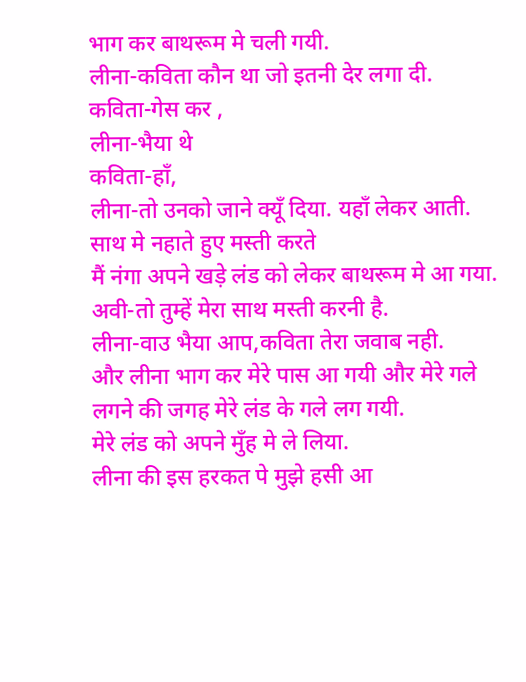भाग कर बाथरूम मे चली गयी.
लीना-कविता कौन था जो इतनी देर लगा दी.
कविता-गेस कर ,
लीना-भैया थे
कविता-हाँ,
लीना-तो उनको जाने क्यूँ दिया. यहाँ लेकर आती. साथ मे नहाते हुए मस्ती करते
मैं नंगा अपने खड़े लंड को लेकर बाथरूम मे आ गया.
अवी-तो तुम्हें मेरा साथ मस्ती करनी है.
लीना-वाउ भैया आप,कविता तेरा जवाब नही.
और लीना भाग कर मेरे पास आ गयी और मेरे गले लगने की जगह मेरे लंड के गले लग गयी.
मेरे लंड को अपने मुँह मे ले लिया.
लीना की इस हरकत पे मुझे हसी आ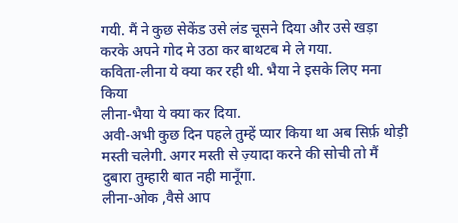गयी. मैं ने कुछ सेकेंड उसे लंड चूसने दिया और उसे खड़ा करके अपने गोद मे उठा कर बाथटब मे ले गया.
कविता-लीना ये क्या कर रही थी. भैया ने इसके लिए मना किया
लीना-भैया ये क्या कर दिया.
अवी-अभी कुछ दिन पहले तुम्हें प्यार किया था अब सिर्फ़ थोड़ी मस्ती चलेगी. अगर मस्ती से ज़्यादा करने की सोची तो मैं दुबारा तुम्हारी बात नही मानूँगा.
लीना-ओक ,वैसे आप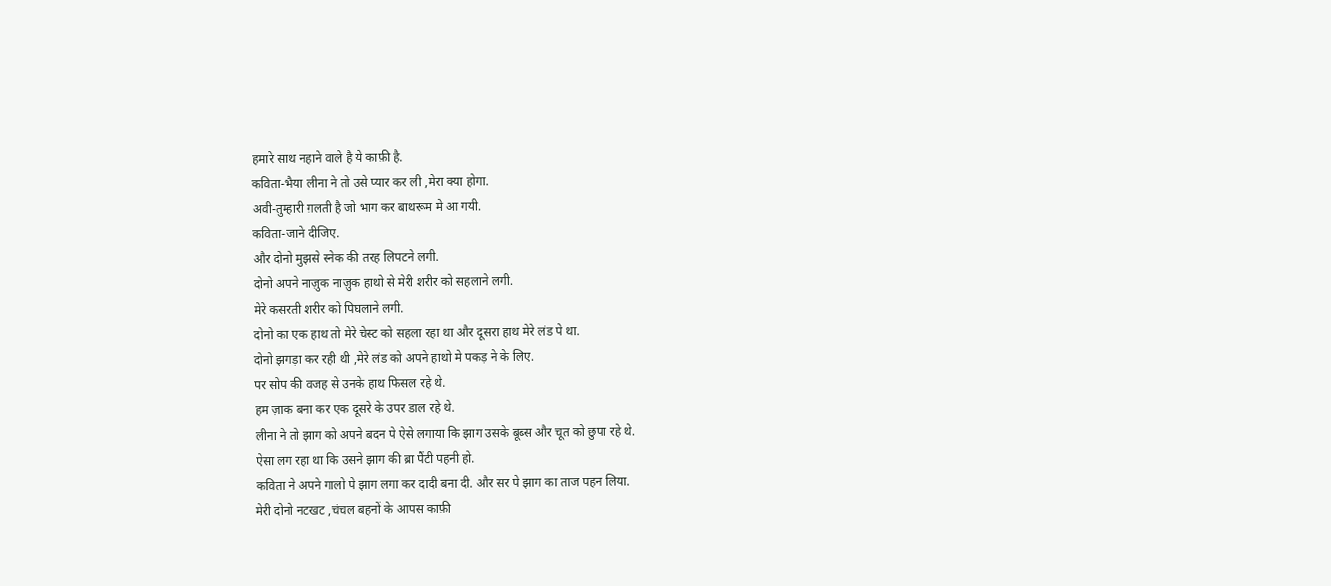हमारे साथ नहाने वाले है ये काफ़ी है.
कविता-भैया लीना ने तो उसे प्यार कर ली ,मेरा क्या होगा.
अवी-तुम्हारी ग़लती है जो भाग कर बाथरूम मे आ गयी.
कविता-जाने दीजिए.
और दोनो मुझसे स्नेक की तरह लिपटने लगी.
दोनो अपने नाज़ुक नाज़ुक हाथो से मेरी शरीर को सहलाने लगी.
मेरे कसरती शरीर को पिघलाने लगी.
दोनो का एक हाथ तो मेरे चेस्ट को सहला रहा था और दूसरा हाथ मेरे लंड पे था.
दोनो झगड़ा कर रही थी ,मेरे लंड को अपने हाथो मे पकड़ ने के लिए.
पर सोप की वजह से उनके हाथ फिसल रहे थे.
हम ज़ाक बना कर एक दूसरे के उपर डाल रहे थे.
लीना ने तो झाग को अपने बदन पे ऐसे लगाया कि झाग उसके बूब्स और चूत को छुपा रहे थे.
ऐसा लग रहा था कि उसने झाग की ब्रा पैंटी पहनी हो.
कविता ने अपने गालो पे झाग लगा कर दादी बना दी. और सर पे झाग का ताज पहन लिया.
मेरी दोनो नटखट ,चंचल बहनों के आपस काफ़ी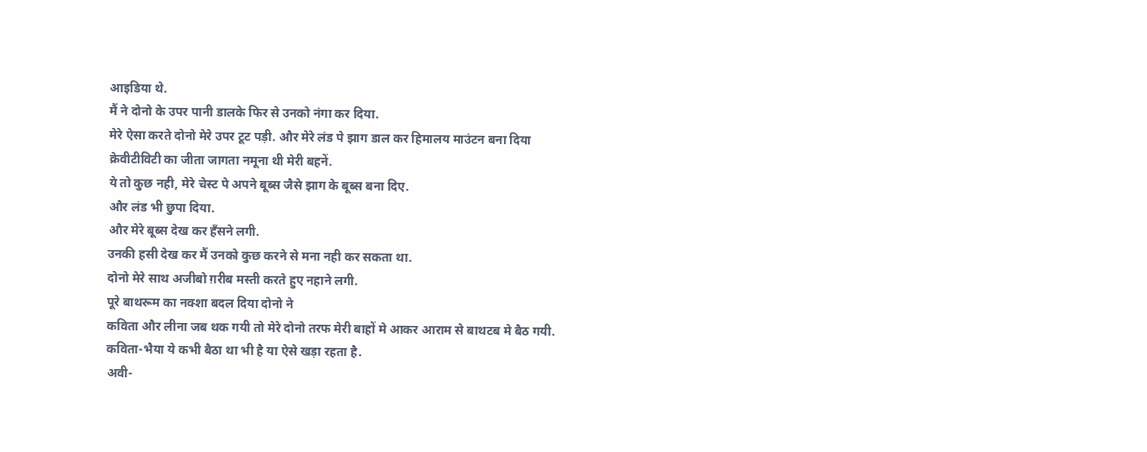आइडिया थे.
मैं ने दोनो के उपर पानी डालके फिर से उनको नंगा कर दिया.
मेरे ऐसा करते दोनो मेरे उपर टूट पड़ी. और मेरे लंड पे झाग डाल कर हिमालय माउंटन बना दिया
क्रेवीटीविटी का जीता जागता नमूना थी मेरी बहनें.
ये तो कुछ नही, मेरे चेस्ट पे अपने बूब्स जैसे झाग के बूब्स बना दिए.
और लंड भी छुपा दिया.
और मेरे बूब्स देख कर हँसने लगी.
उनकी हसी देख कर मैं उनको कुछ करने से मना नही कर सकता था.
दोनो मेरे साथ अजीबो ग़रीब मस्ती करते हुए नहाने लगी.
पूरे बाथरूम का नक्शा बदल दिया दोनो ने
कविता और लीना जब थक गयी तो मेरे दोनो तरफ मेरी बाहों मे आकर आराम से बाथटब मे बैठ गयी.
कविता-भैया ये कभी बैठा था भी है या ऐसे खड़ा रहता है.
अवी-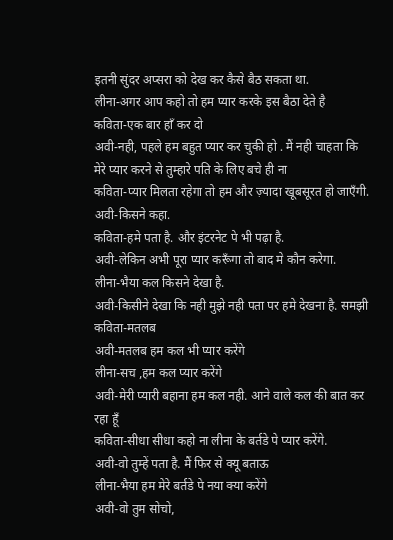इतनी सुंदर अप्सरा को देख कर कैसे बैठ सकता था.
लीना-अगर आप कहो तो हम प्यार करके इस बैठा देते है
कविता-एक बार हाँ कर दो
अवी-नही, पहले हम बहुत प्यार कर चुकी हो . मैं नही चाहता कि मेरे प्यार करने से तुम्हारे पति के लिए बचे ही ना
कविता-प्यार मिलता रहेगा तो हम और ज़्यादा खूबसूरत हो जाएँगी.
अवी-किसने कहा.
कविता-हमे पता है. और इंटरनेट पे भी पढ़ा है.
अवी-लेकिन अभी पूरा प्यार करूँगा तो बाद मे कौन करेगा.
लीना-भैया कल किसने देखा है.
अवी-किसीने देखा कि नही मुझे नही पता पर हमे देखना है. समझी
कविता-मतलब
अवी-मतलब हम कल भी प्यार करेंगे
लीना-सच ,हम कल प्यार करेंगे
अवी-मेरी प्यारी बहाना हम कल नही. आने वाले कल की बात कर रहा हूँ
कविता-सीधा सीधा कहो ना लीना के बर्तडे पे प्यार करेंगे.
अवी-वो तुम्हें पता है. मैं फिर से क्यू बताऊ
लीना-भैया हम मेरे बर्तडे पे नया क्या करेंगे
अवी-वो तुम सोचो,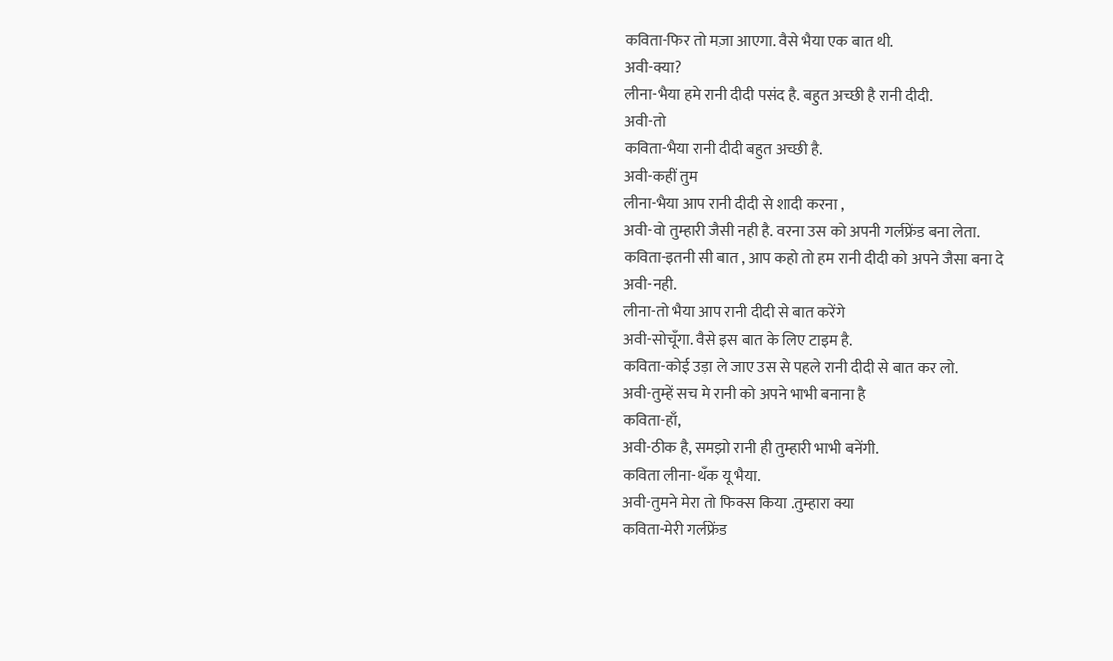कविता-फिर तो मज़ा आएगा. वैसे भैया एक बात थी.
अवी-क्या?
लीना-भैया हमे रानी दीदी पसंद है. बहुत अच्छी है रानी दीदी.
अवी-तो
कविता-भैया रानी दीदी बहुत अच्छी है.
अवी-कहीं तुम
लीना-भैया आप रानी दीदी से शादी करना ,
अवी-वो तुम्हारी जैसी नही है. वरना उस को अपनी गर्लफ्रेंड बना लेता.
कविता-इतनी सी बात , आप कहो तो हम रानी दीदी को अपने जैसा बना दे
अवी-नही.
लीना-तो भैया आप रानी दीदी से बात करेंगे
अवी-सोचूँगा. वैसे इस बात के लिए टाइम है.
कविता-कोई उड़ा ले जाए उस से पहले रानी दीदी से बात कर लो.
अवी-तुम्हें सच मे रानी को अपने भाभी बनाना है
कविता-हाँ,
अवी-ठीक है, समझो रानी ही तुम्हारी भाभी बनेंगी.
कविता लीना-थॅंक यू भैया.
अवी-तुमने मेरा तो फिक्स किया .तुम्हारा क्या
कविता-मेरी गर्लफ्रेंड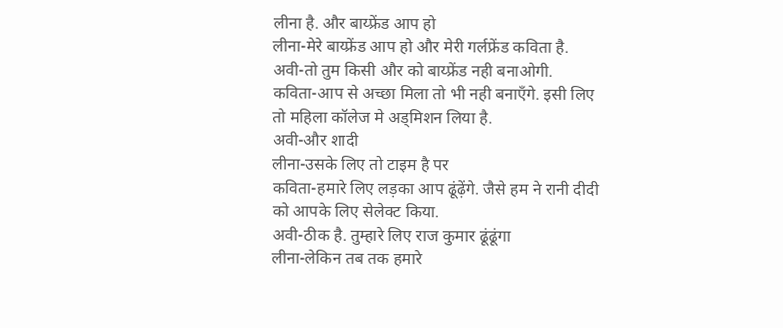लीना है. और बाय्फ्रेंड आप हो
लीना-मेरे बाय्फ्रेंड आप हो और मेरी गर्लफ्रेंड कविता है.
अवी-तो तुम किसी और को बाय्फ्रेंड नही बनाओगी.
कविता-आप से अच्छा मिला तो भी नही बनाएँगे. इसी लिए तो महिला कॉलेज मे अड्मिशन लिया है.
अवी-और शादी
लीना-उसके लिए तो टाइम है पर
कविता-हमारे लिए लड़का आप ढूंढ़ेंगे. जैसे हम ने रानी दीदी को आपके लिए सेलेक्ट किया.
अवी-ठीक है. तुम्हारे लिए राज कुमार ढूंढूंगा
लीना-लेकिन तब तक हमारे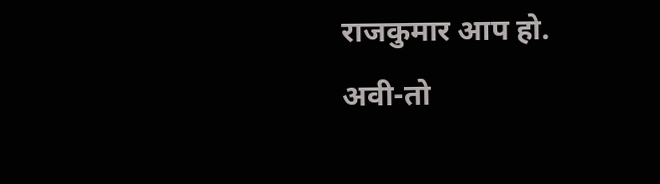राजकुमार आप हो.
अवी-तो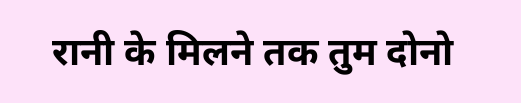रानी के मिलने तक तुम दोनो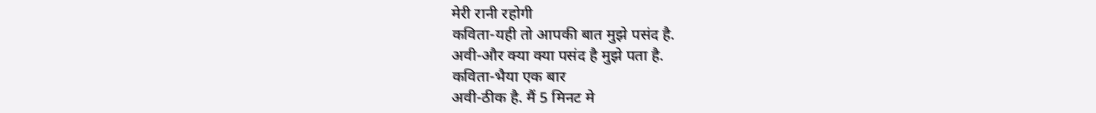मेरी रानी रहोगी
कविता-यही तो आपकी बात मुझे पसंद है.
अवी-और क्या क्या पसंद है मुझे पता है.
कविता-भैया एक बार
अवी-ठीक है. मैं 5 मिनट मे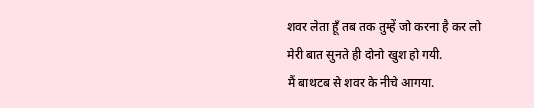शवर लेता हूँ तब तक तुम्हें जो करना है कर लो
मेरी बात सुनते ही दोनो खुश हो गयी.
मैं बाथटब से शवर के नीचे आगया.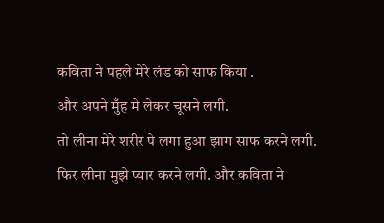कविता ने पहले मेरे लंड को साफ किया .
और अपने मुँह मे लेकर चूसने लगी.
तो लीना मेरे शरीर पे लगा हुआ झाग साफ करने लगी.
फिर लीना मुझे प्यार करने लगी. और कविता ने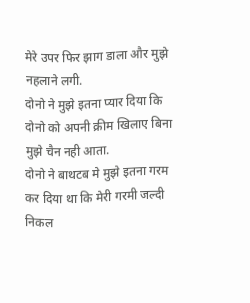मेरे उपर फिर झाग डाला और मुझे नहलाने लगी.
दोनो ने मुझे इतना प्यार दिया कि दोनो को अपनी क्रीम खिलाए बिना मुझे चैन नही आता.
दोनो ने बाथटब मे मुझे इतना गरम कर दिया था कि मेरी गरमी जल्दी निकल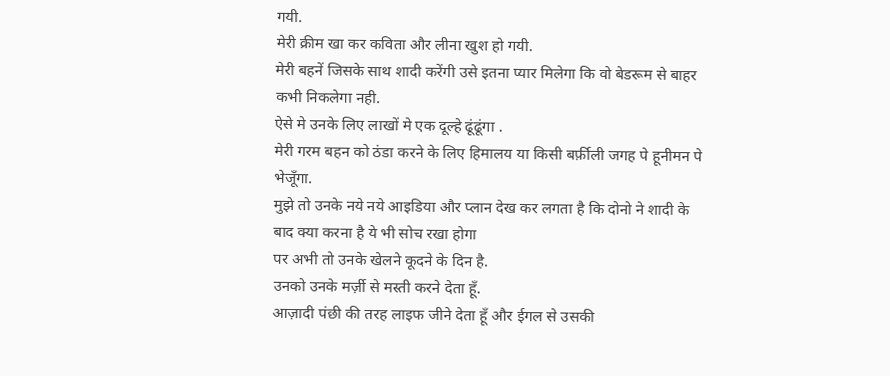गयी.
मेरी क्रीम खा कर कविता और लीना खुश हो गयी.
मेरी बहनें जिसके साथ शादी करेंगी उसे इतना प्यार मिलेगा कि वो बेडरूम से बाहर कभी निकलेगा नही.
ऐसे मे उनके लिए लाखों मे एक दूल्हे ढूंढूंगा .
मेरी गरम बहन को ठंडा करने के लिए हिमालय या किसी बर्फ़ीली जगह पे हूनीमन पे भेजूँगा.
मुझे तो उनके नये नये आइडिया और प्लान देख कर लगता है कि दोनो ने शादी के बाद क्या करना है ये भी सोच रखा होगा
पर अभी तो उनके खेलने कूदने के दिन है.
उनको उनके मर्ज़ी से मस्ती करने देता हूँ.
आज़ादी पंछी की तरह लाइफ जीने देता हूँ और ईगल से उसकी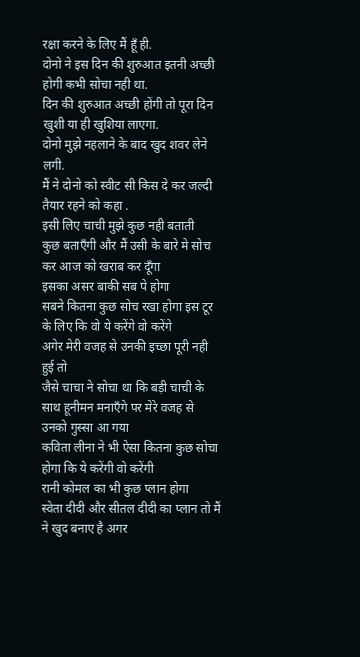रक्षा करने के लिए मैं हूँ ही.
दोनो ने इस दिन की शुरुआत इतनी अच्छी होगी कभी सोचा नही था.
दिन की शुरुआत अच्छी होंगी तो पूरा दिन खुशी या ही खुशिया लाएगा.
दोनो मुझे नहलाने के बाद खुद शवर लेने लगी.
मैं ने दोनो को स्वीट सी किस दे कर जल्दी तैयार रहने को कहा .
इसी लिए चाची मुझे कुछ नही बताती
कुछ बताएँगी और मैं उसी के बारे मे सोच कर आज को खराब कर दूँगा
इसका असर बाकी सब पे होगा
सबने कितना कुछ सोच रखा होगा इस टूर के लिए कि वो ये करेंगे वो करेंगे
अगेर मेरी वजह से उनकी इच्छा पूरी नही हुई तो
जैसे चाचा ने सोचा था कि बड़ी चाची के साथ हूनीमन मनाएँगे पर मेरे वजह से उनको गुस्सा आ गया
कविता लीना ने भी ऐसा कितना कुछ सोचा होगा कि ये करेंगी वो करेंगी
रानी कोमल का भी कुछ प्लान होगा
स्वेता दीदी और सीतल दीदी का प्लान तो मैं ने खुद बनाए है अगर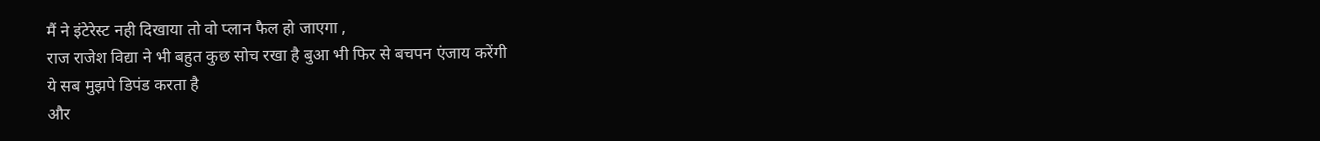मैं ने इंटेरेस्ट नही दिखाया तो वो प्लान फैल हो जाएगा ,
राज राजेश विद्या ने भी बहुत कुछ सोच रखा है बुआ भी फिर से बचपन एंजाय करेंगी
ये सब मुझपे डिपंड करता है
और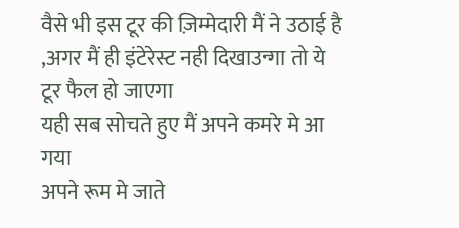वैसे भी इस टूर की ज़िम्मेदारी मैं ने उठाई है ,अगर मैं ही इंटेरेस्ट नही दिखाउन्गा तो ये टूर फैल हो जाएगा
यही सब सोचते हुए मैं अपने कमरे मे आ गया
अपने रूम मे जाते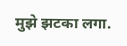मुझे झटका लगा.